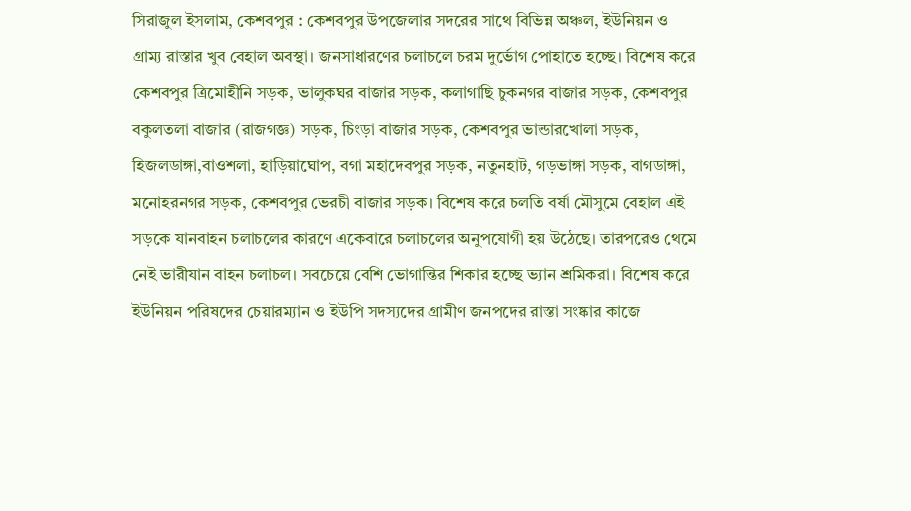সিরাজুল ইসলাম, কেশবপুর : কেশবপুর উপজেলার সদরের সাথে বিভিন্ন অঞ্চল, ইউনিয়ন ও গ্রাম্য রাস্তার খুব বেহাল অবস্থা। জনসাধারণের চলাচলে চরম দুর্ভোগ পোহাতে হচ্ছে। বিশেষ করে কেশবপুর ত্রিমোহীনি সড়ক, ভালুকঘর বাজার সড়ক, কলাগাছি চুকনগর বাজার সড়ক, কেশবপুর বকুলতলা বাজার (রাজগজ্ঞ) সড়ক, চিংড়া বাজার সড়ক, কেশবপুর ভান্ডারখোলা সড়ক, হিজলডাঙ্গা,বাওশলা, হাড়িয়াঘোপ, বগা মহাদেবপুর সড়ক, নতুনহাট, গড়ভাঙ্গা সড়ক, বাগডাঙ্গা, মনোহরনগর সড়ক, কেশবপুর ভেরচী বাজার সড়ক। বিশেষ করে চলতি বর্ষা মৌসুমে বেহাল এই সড়কে যানবাহন চলাচলের কারণে একেবারে চলাচলের অনুপযোগী হয় উঠেছে। তারপরেও থেমে নেই ভারীযান বাহন চলাচল। সবচেয়ে বেশি ভোগান্তির শিকার হচ্ছে ভ্যান শ্রমিকরা। বিশেষ করে ইউনিয়ন পরিষদের চেয়ারম্যান ও ইউপি সদস্যদের গ্রামীণ জনপদের রাস্তা সংষ্কার কাজে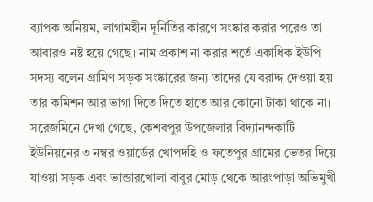ব্যাপক অনিয়ম, লাগামহীন দূর্নিতির কারণে সংষ্কার করার পরেও তা আবারও নষ্ট হয়ে গেছে। নাম প্রকাশ না করার শর্তে একাধিক ইউপি সদস্য বলেন গ্রামিণ সড়ক সংষ্কারের জন্য তাদের যে বরাদ্দ দেওয়া হয় তার কমিশন আর ভাগা দিতে দিতে হাতে আর কোনো টাকা থাকে না। সরেজমিনে দেখা গেছে, কেশবপুর উপজেলার বিদ্যানন্দকাটি ইউনিয়নের ৩ নম্বর ওয়ার্ডের খোপদহি ও ফতেপুর গ্রামের ভেতর দিয়ে যাওয়া সড়ক এবং ভান্ডারখোলা বাবুর মোড় থেকে আরংপাড়া অভিমুখী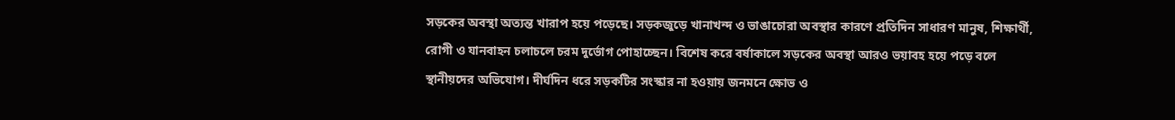সড়কের অবস্থা অত্যন্ত খারাপ হয়ে পড়েছে। সড়কজুড়ে খানাখন্দ ও ভাঙাচোরা অবস্থার কারণে প্রতিদিন সাধারণ মানুষ, শিক্ষার্থী, রোগী ও যানবাহন চলাচলে চরম দুর্ভোগ পোহাচ্ছেন। বিশেষ করে বর্ষাকালে সড়কের অবস্থা আরও ভয়াবহ হয়ে পড়ে বলে স্থানীয়দের অভিযোগ। দীর্ঘদিন ধরে সড়কটির সংস্কার না হওয়ায় জনমনে ক্ষোভ ও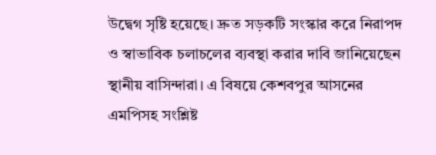উদ্বেগ সৃষ্টি হয়েছে। দ্রুত সড়কটি সংস্কার করে নিরাপদ ও স্বাভাবিক চলাচলের ব্যবস্থা করার দাবি জানিয়েছেন স্থানীয় বাসিন্দারা। এ বিষয়ে কেশবপুর আসনের এমপিসহ সংশ্লিষ্ট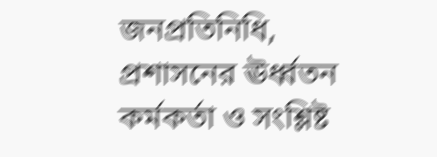জনপ্রতিনিধি, প্রশাসনের ঊর্ধ্বতন কর্মকর্তা ও সংশ্লিষ্ট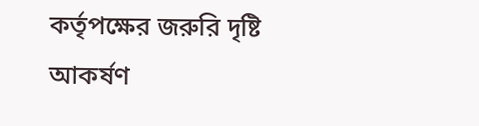কর্তৃপক্ষের জরুরি দৃষ্টি আকর্ষণ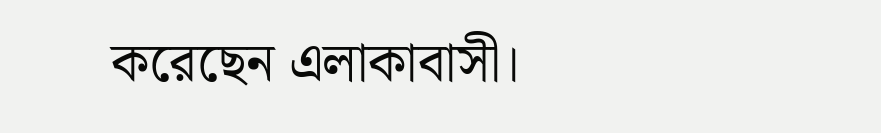করেছেন এলাকাবাসী।